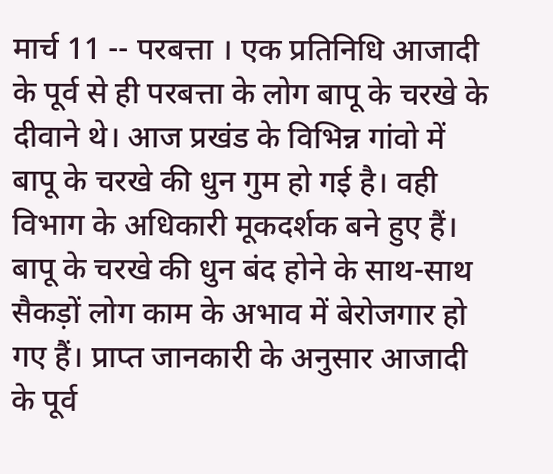मार्च 11 -- परबत्ता । एक प्रतिनिधि आजादी के पूर्व से ही परबत्ता के लोग बापू के चरखे के दीवाने थे। आज प्रखंड के विभिन्न गांवो में बापू के चरखे की धुन गुम हो गई है। वही विभाग के अधिकारी मूकदर्शक बने हुए हैं। बापू के चरखे की धुन बंद होने के साथ-साथ सैकड़ों लोग काम के अभाव में बेरोजगार हो गए हैं। प्राप्त जानकारी के अनुसार आजादी के पूर्व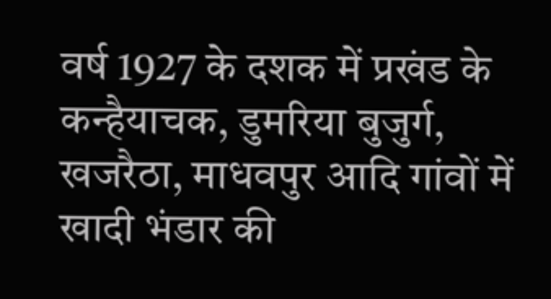वर्ष 1927 के दशक में प्रखंड के कन्हैयाचक, डुमरिया बुजुर्ग, खजरैठा, माधवपुर आदि गांवों में खादी भंडार की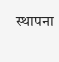स्थापना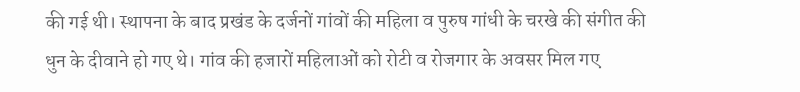की गई थी। स्थापना के बाद प्रखंड के दर्जनों गांवों की महिला व पुरुष गांधी के चरखे की संगीत की धुन के दीवाने हो गए थे। गांव की हजारों महिलाओं को रोटी व रोजगार के अवसर मिल गए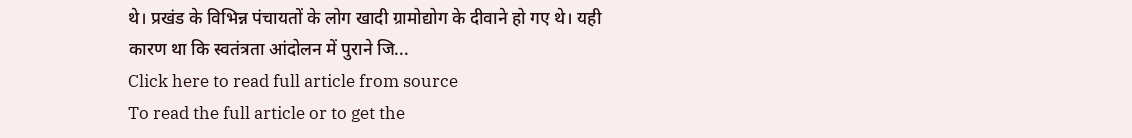थे। प्रखंड के विभिन्न पंचायतों के लोग खादी ग्रामोद्योग के दीवाने हो गए थे। यही कारण था कि स्वतंत्रता आंदोलन में पुराने जि...
Click here to read full article from source
To read the full article or to get the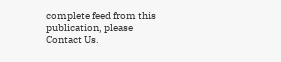complete feed from this publication, please
Contact Us.